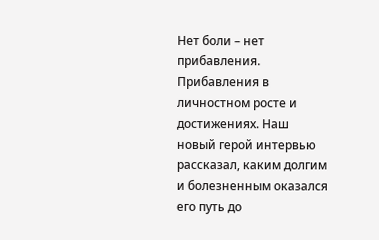Нет боли – нет прибавления. Прибавления в личностном росте и достижениях. Наш новый герой интервью рассказал, каким долгим и болезненным оказался его путь до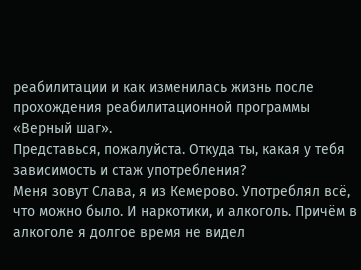реабилитации и как изменилась жизнь после прохождения реабилитационной программы «Верный шаг».
Представься, пожалуйста. Откуда ты, какая у тебя зависимость и стаж употребления?
Меня зовут Слава, я из Кемерово. Употреблял всё, что можно было. И наркотики, и алкоголь. Причём в алкоголе я долгое время не видел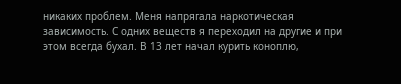никаких проблем. Меня напрягала наркотическая зависимость. С одних веществ я переходил на другие и при этом всегда бухал. В 13 лет начал курить коноплю,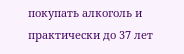покупать алкоголь и практически до 37 лет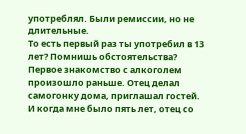употреблял. Были ремиссии, но не длительные.
То есть первый раз ты употребил в 13 лет? Помнишь обстоятельства?
Первое знакомство с алкоголем произошло раньше. Отец делал самогонку дома, приглашал гостей. И когда мне было пять лет, отец со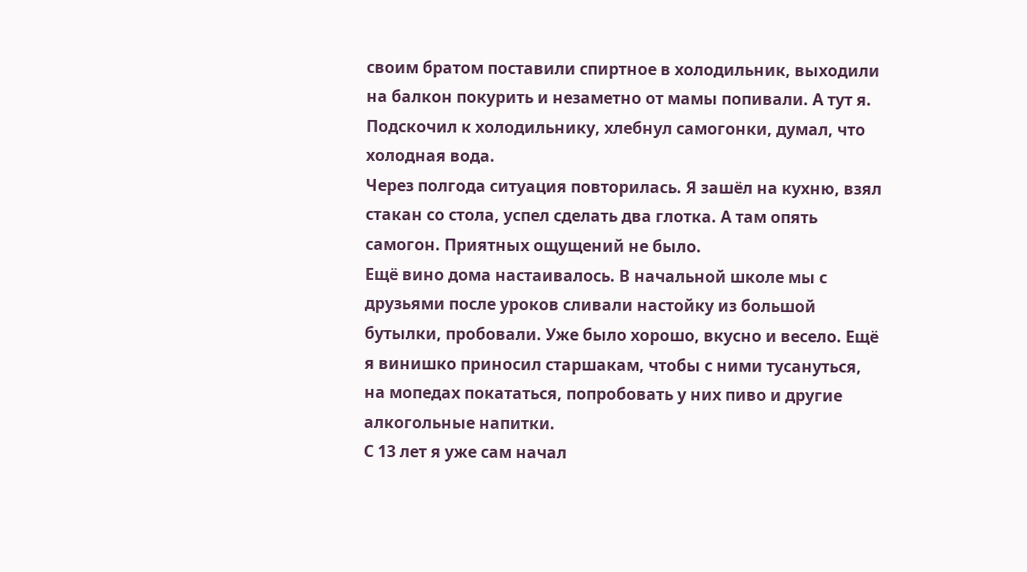своим братом поставили спиртное в холодильник, выходили на балкон покурить и незаметно от мамы попивали. А тут я. Подскочил к холодильнику, хлебнул самогонки, думал, что холодная вода.
Через полгода ситуация повторилась. Я зашёл на кухню, взял стакан со стола, успел сделать два глотка. А там опять самогон. Приятных ощущений не было.
Ещё вино дома настаивалось. В начальной школе мы с друзьями после уроков сливали настойку из большой бутылки, пробовали. Уже было хорошо, вкусно и весело. Ещё я винишко приносил старшакам, чтобы с ними тусануться, на мопедах покататься, попробовать у них пиво и другие алкогольные напитки.
С 13 лет я уже сам начал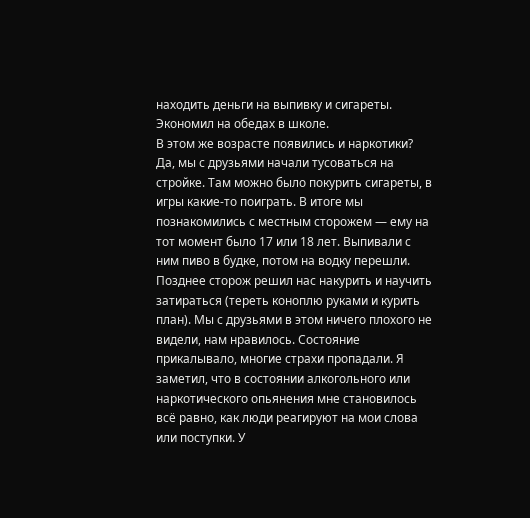находить деньги на выпивку и сигареты. Экономил на обедах в школе.
В этом же возрасте появились и наркотики?
Да, мы с друзьями начали тусоваться на стройке. Там можно было покурить сигареты, в игры какие-то поиграть. В итоге мы познакомились с местным сторожем — ему на тот момент было 17 или 18 лет. Выпивали с ним пиво в будке, потом на водку перешли. Позднее сторож решил нас накурить и научить затираться (тереть коноплю руками и курить план). Мы с друзьями в этом ничего плохого не видели, нам нравилось. Состояние прикалывало, многие страхи пропадали. Я заметил, что в состоянии алкогольного или наркотического опьянения мне становилось всё равно, как люди реагируют на мои слова или поступки. У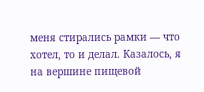меня стирались рамки — что хотел, то и делал. Казалось, я на вершине пищевой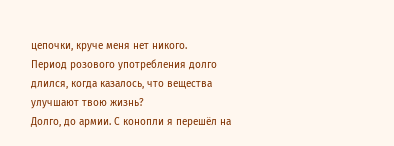цепочки, круче меня нет никого.
Период розового употребления долго длился, когда казалось, что вещества улучшают твою жизнь?
Долго, до армии. С конопли я перешёл на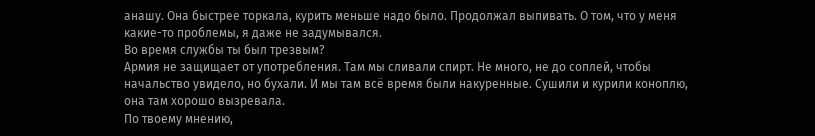анашу. Она быстрее торкала, курить меньше надо было. Продолжал выпивать. О том, что у меня какие-то проблемы, я даже не задумывался.
Во время службы ты был трезвым?
Армия не защищает от употребления. Там мы сливали спирт. Не много, не до соплей, чтобы начальство увидело, но бухали. И мы там всё время были накуренные. Сушили и курили коноплю, она там хорошо вызревала.
По твоему мнению,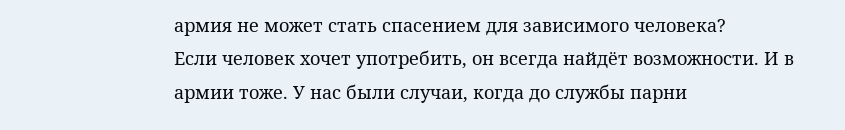армия не может стать спасением для зависимого человека?
Если человек хочет употребить, он всегда найдёт возможности. И в армии тоже. У нас были случаи, когда до службы парни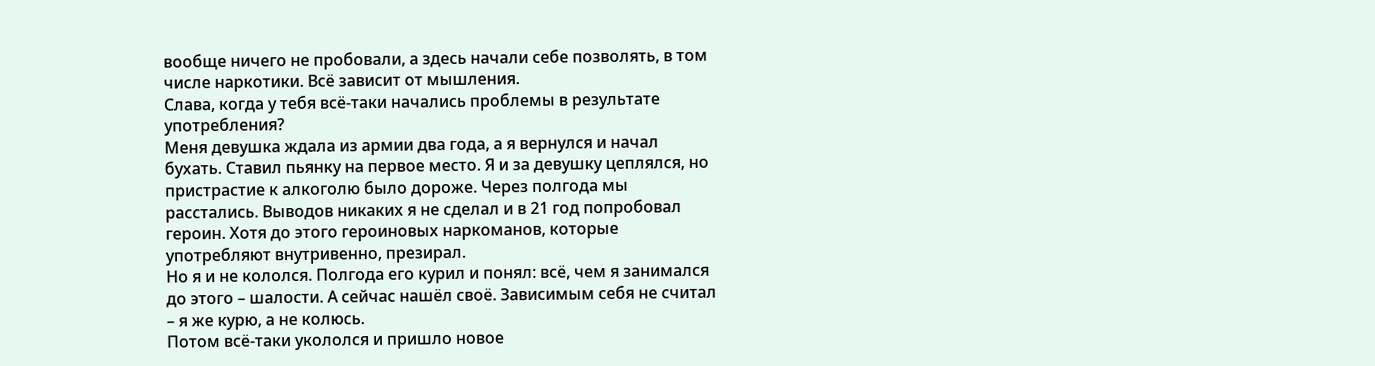вообще ничего не пробовали, а здесь начали себе позволять, в том числе наркотики. Всё зависит от мышления.
Слава, когда у тебя всё-таки начались проблемы в результате употребления?
Меня девушка ждала из армии два года, а я вернулся и начал бухать. Ставил пьянку на первое место. Я и за девушку цеплялся, но пристрастие к алкоголю было дороже. Через полгода мы расстались. Выводов никаких я не сделал и в 21 год попробовал героин. Хотя до этого героиновых наркоманов, которые употребляют внутривенно, презирал.
Но я и не кололся. Полгода его курил и понял: всё, чем я занимался до этого – шалости. А сейчас нашёл своё. Зависимым себя не считал – я же курю, а не колюсь.
Потом всё-таки укололся и пришло новое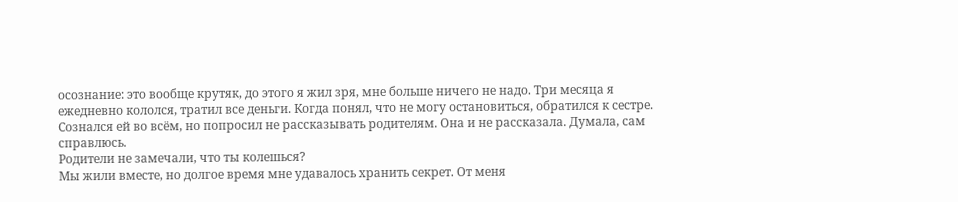осознание: это вообще крутяк, до этого я жил зря, мне больше ничего не надо. Три месяца я ежедневно кололся, тратил все деньги. Когда понял, что не могу остановиться, обратился к сестре. Сознался ей во всём, но попросил не рассказывать родителям. Она и не рассказала. Думала, сам справлюсь.
Родители не замечали, что ты колешься?
Мы жили вместе, но долгое время мне удавалось хранить секрет. От меня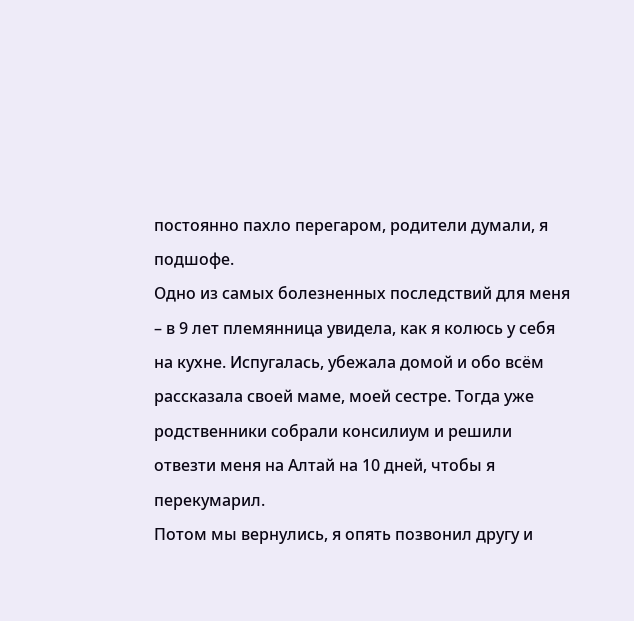постоянно пахло перегаром, родители думали, я подшофе.
Одно из самых болезненных последствий для меня – в 9 лет племянница увидела, как я колюсь у себя на кухне. Испугалась, убежала домой и обо всём рассказала своей маме, моей сестре. Тогда уже родственники собрали консилиум и решили отвезти меня на Алтай на 10 дней, чтобы я перекумарил.
Потом мы вернулись, я опять позвонил другу и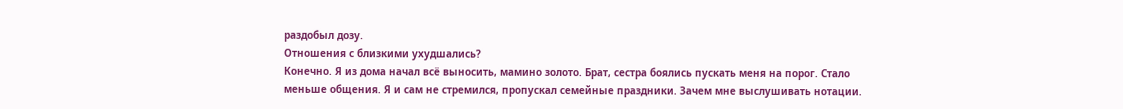раздобыл дозу.
Отношения с близкими ухудшались?
Конечно. Я из дома начал всё выносить, мамино золото. Брат, сестра боялись пускать меня на порог. Стало меньше общения. Я и сам не стремился, пропускал семейные праздники. Зачем мне выслушивать нотации.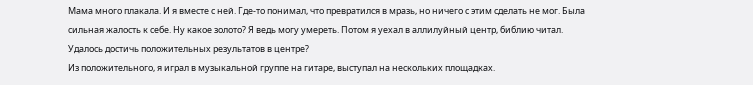Мама много плакала. И я вместе с ней. Где-то понимал, что превратился в мразь, но ничего с этим сделать не мог. Была сильная жалость к себе. Ну какое золото? Я ведь могу умереть. Потом я уехал в аллилуйный центр, библию читал.
Удалось достичь положительных результатов в центре?
Из положительного, я играл в музыкальной группе на гитаре, выступал на нескольких площадках.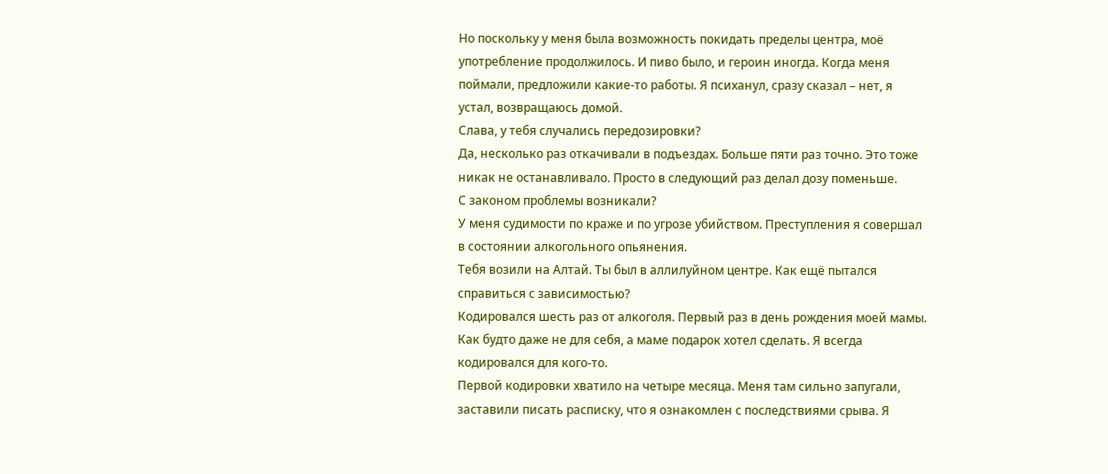Но поскольку у меня была возможность покидать пределы центра, моё употребление продолжилось. И пиво было, и героин иногда. Когда меня поймали, предложили какие-то работы. Я психанул, сразу сказал – нет, я устал, возвращаюсь домой.
Слава, у тебя случались передозировки?
Да, несколько раз откачивали в подъездах. Больше пяти раз точно. Это тоже никак не останавливало. Просто в следующий раз делал дозу поменьше.
С законом проблемы возникали?
У меня судимости по краже и по угрозе убийством. Преступления я совершал в состоянии алкогольного опьянения.
Тебя возили на Алтай. Ты был в аллилуйном центре. Как ещё пытался справиться с зависимостью?
Кодировался шесть раз от алкоголя. Первый раз в день рождения моей мамы. Как будто даже не для себя, а маме подарок хотел сделать. Я всегда кодировался для кого-то.
Первой кодировки хватило на четыре месяца. Меня там сильно запугали, заставили писать расписку, что я ознакомлен с последствиями срыва. Я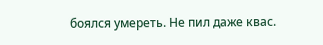боялся умереть. Не пил даже квас.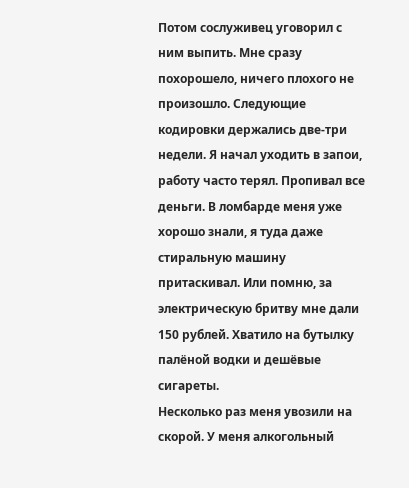Потом сослуживец уговорил с ним выпить. Мне сразу похорошело, ничего плохого не произошло. Следующие кодировки держались две-три недели. Я начал уходить в запои, работу часто терял. Пропивал все деньги. В ломбарде меня уже хорошо знали, я туда даже стиральную машину притаскивал. Или помню, за электрическую бритву мне дали 150 рублей. Хватило на бутылку палёной водки и дешёвые сигареты.
Несколько раз меня увозили на скорой. У меня алкогольный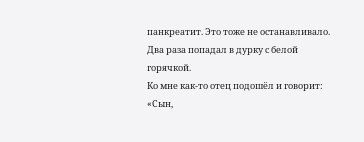панкреатит. Это тоже не останавливало. Два раза попадал в дурку с белой горячкой.
Ко мне как-то отец подошёл и говорит: «Сын,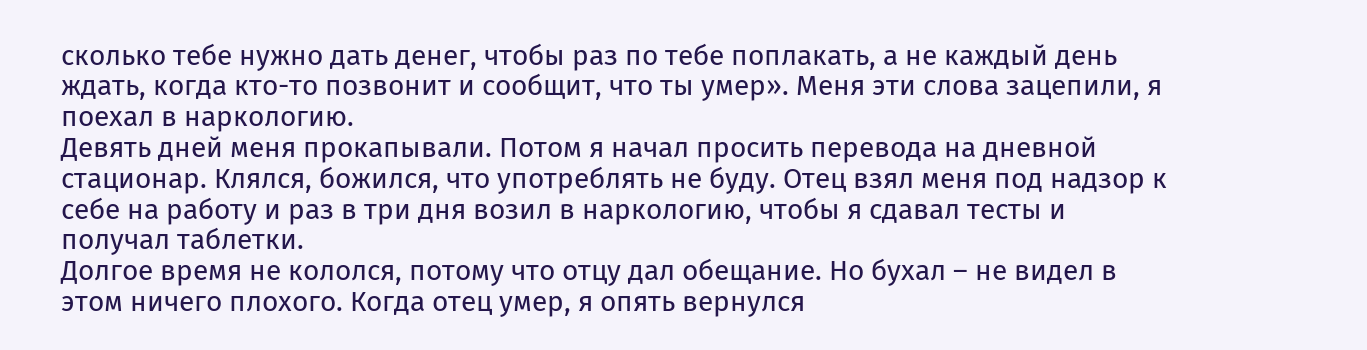сколько тебе нужно дать денег, чтобы раз по тебе поплакать, а не каждый день ждать, когда кто-то позвонит и сообщит, что ты умер». Меня эти слова зацепили, я поехал в наркологию.
Девять дней меня прокапывали. Потом я начал просить перевода на дневной стационар. Клялся, божился, что употреблять не буду. Отец взял меня под надзор к себе на работу и раз в три дня возил в наркологию, чтобы я сдавал тесты и получал таблетки.
Долгое время не кололся, потому что отцу дал обещание. Но бухал – не видел в этом ничего плохого. Когда отец умер, я опять вернулся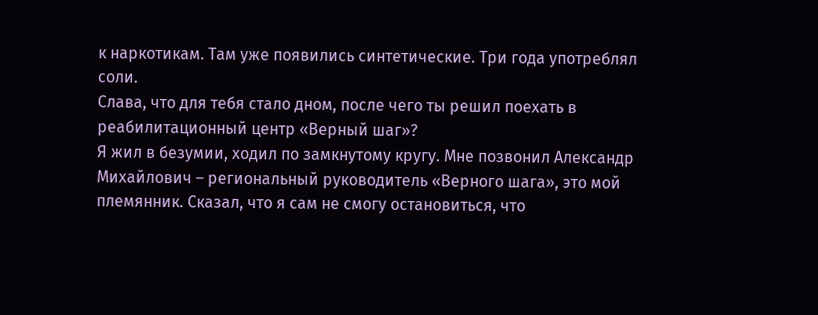к наркотикам. Там уже появились синтетические. Три года употреблял соли.
Слава, что для тебя стало дном, после чего ты решил поехать в реабилитационный центр «Верный шаг»?
Я жил в безумии, ходил по замкнутому кругу. Мне позвонил Александр Михайлович – региональный руководитель «Верного шага», это мой племянник. Сказал, что я сам не смогу остановиться, что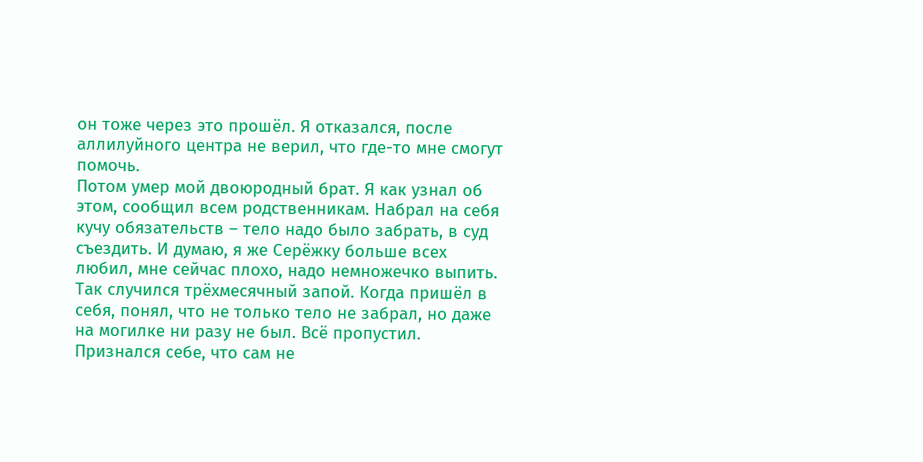он тоже через это прошёл. Я отказался, после аллилуйного центра не верил, что где-то мне смогут помочь.
Потом умер мой двоюродный брат. Я как узнал об этом, сообщил всем родственникам. Набрал на себя кучу обязательств – тело надо было забрать, в суд съездить. И думаю, я же Серёжку больше всех любил, мне сейчас плохо, надо немножечко выпить. Так случился трёхмесячный запой. Когда пришёл в себя, понял, что не только тело не забрал, но даже на могилке ни разу не был. Всё пропустил. Признался себе, что сам не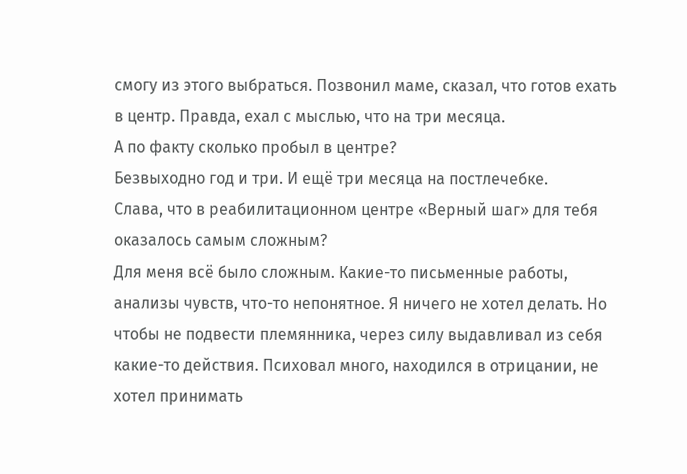смогу из этого выбраться. Позвонил маме, сказал, что готов ехать в центр. Правда, ехал с мыслью, что на три месяца.
А по факту сколько пробыл в центре?
Безвыходно год и три. И ещё три месяца на постлечебке.
Слава, что в реабилитационном центре «Верный шаг» для тебя оказалось самым сложным?
Для меня всё было сложным. Какие-то письменные работы, анализы чувств, что-то непонятное. Я ничего не хотел делать. Но чтобы не подвести племянника, через силу выдавливал из себя какие-то действия. Психовал много, находился в отрицании, не хотел принимать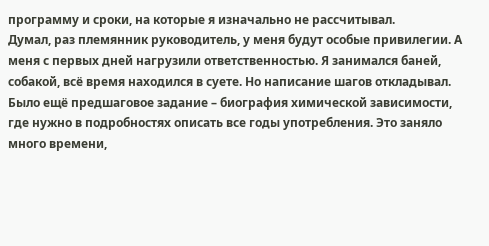программу и сроки, на которые я изначально не рассчитывал.
Думал, раз племянник руководитель, у меня будут особые привилегии. А меня с первых дней нагрузили ответственностью. Я занимался баней, собакой, всё время находился в суете. Но написание шагов откладывал. Было ещё предшаговое задание – биография химической зависимости, где нужно в подробностях описать все годы употребления. Это заняло много времени,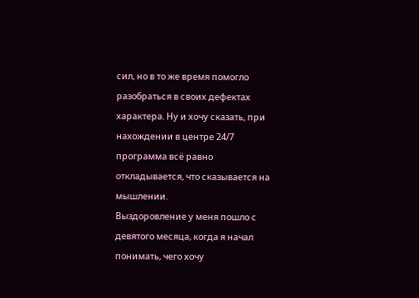сил, но в то же время помогло разобраться в своих дефектах характера. Ну и хочу сказать, при нахождении в центре 24/7 программа всё равно откладывается, что сказывается на мышлении.
Выздоровление у меня пошло с девятого месяца, когда я начал понимать, чего хочу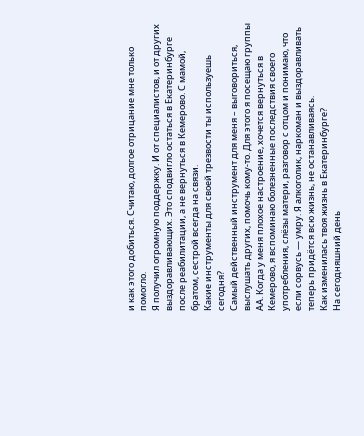и как этого добиться. Считаю, долгое отрицание мне только помогло.
Я получил огромную поддержку. И от специалистов, и от других выздоравливающих. Это сподвигло остаться в Екатеринбурге после реабилитации, а не вернуться в Кемерово. С мамой, братом, сестрой всегда на связи.
Какие инструменты для своей трезвости ты используешь сегодня?
Самый действенный инструмент для меня – выговориться, выслушать других, помочь кому-то. Для этого я посещаю группы АА. Когда у меня плохое настроение, хочется вернуться в Кемерово, я вспоминаю болезненные последствия своего употребления, слёзы матери, разговор с отцом и понимаю, что если сорвусь — умру. Я алкоголик, наркоман и выздоравливать теперь придётся всю жизнь, не останавливаясь.
Как изменилась твоя жизнь в Екатеринбурге?
На сегодняшний день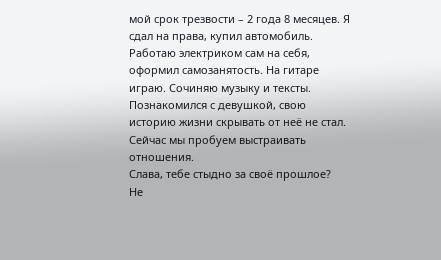мой срок трезвости – 2 года 8 месяцев. Я сдал на права, купил автомобиль. Работаю электриком сам на себя, оформил самозанятость. На гитаре играю. Сочиняю музыку и тексты. Познакомился с девушкой, свою историю жизни скрывать от неё не стал. Сейчас мы пробуем выстраивать отношения.
Слава, тебе стыдно за своё прошлое?
Не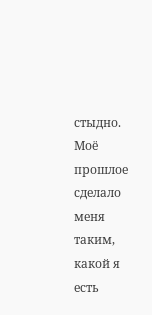стыдно. Моё прошлое сделало меня таким, какой я есть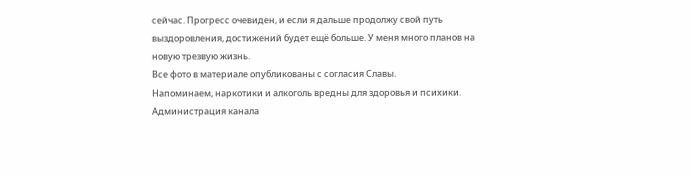сейчас. Прогресс очевиден, и если я дальше продолжу свой путь выздоровления, достижений будет ещё больше. У меня много планов на новую трезвую жизнь.
Все фото в материале опубликованы с согласия Славы.
Напоминаем, наркотики и алкоголь вредны для здоровья и психики. Администрация канала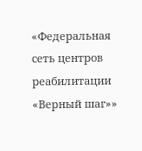«Федеральная сеть центров реабилитации «Верный шаг»»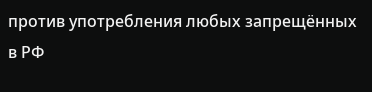против употребления любых запрещённых в РФ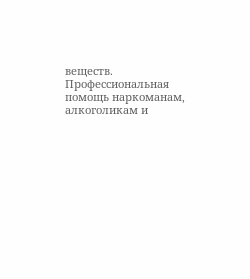веществ.
Профессиональная помощь наркоманам, алкоголикам и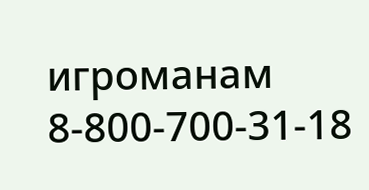игроманам
8-800-700-31-18